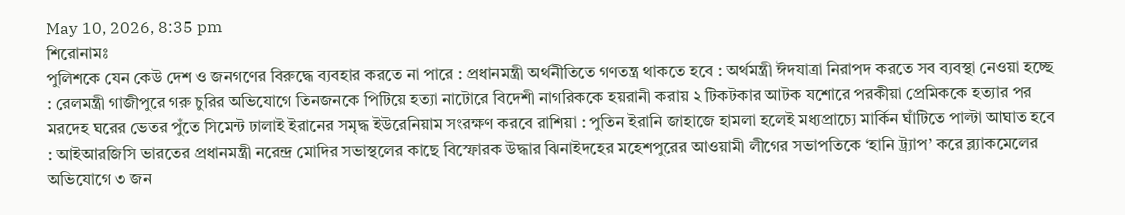May 10, 2026, 8:35 pm
শিরোনামঃ
পুলিশকে যেন কেউ দেশ ও জনগণের বিরুদ্ধে ব্যবহার করতে না পারে : প্রধানমন্ত্রী অর্থনীতিতে গণতন্ত্র থাকতে হবে : অর্থমন্ত্রী ঈদযাত্রা নিরাপদ করতে সব ব্যবস্থা নেওয়া হচ্ছে : রেলমন্ত্রী গাজীপুরে গরু চুরির অভিযোগে তিনজনকে পিটিয়ে হত্যা নাটোরে বিদেশী নাগরিককে হয়রানী করায় ২ টিকটকার আটক যশোরে পরকীয়া প্রেমিককে হত্যার পর মরদেহ ঘরের ভেতর পুঁতে সিমেন্ট ঢালাই ইরানের সমৃদ্ধ ইউরেনিয়াম সংরক্ষণ করবে রাশিয়া : পুতিন ইরানি জাহাজে হামলা হলেই মধ্যপ্রাচ্যে মার্কিন ঘাঁটিতে পাল্টা আঘাত হবে : আইআরজিসি ভারতের প্রধানমন্ত্রী নরেন্দ্র মোদির সভাস্থলের কাছে বিস্ফোরক উদ্ধার ঝিনাইদহের মহেশপুরের আওয়ামী লীগের সভাপতিকে ‘হানি ট্র্যাপ’ করে ব্ল্যাকমেলের অভিযোগে ৩ জন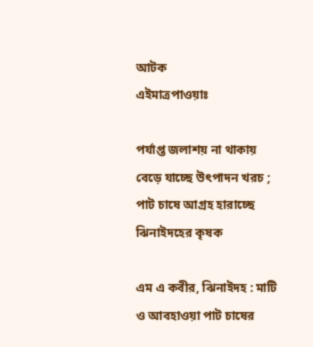আটক
এইমাত্রপাওয়াঃ

পর্যাপ্ত জলাশয় না থাকায় বেড়ে যাচ্ছে উৎপাদন খরচ ; পাট চাষে আগ্রহ হারাচ্ছে ঝিনাইদহের কৃষক

এম এ কবীর, ঝিনাইদহ : মাটি ও আবহাওয়া পাট চাষের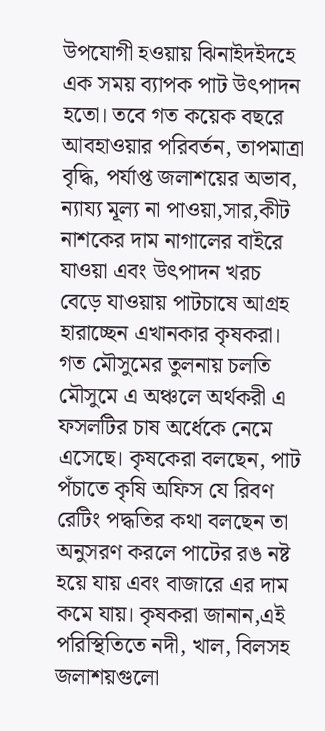উপযোগী হওয়ায় ঝিনাইদইদহে এক সময় ব্যাপক পাট উৎপাদন হতো। তবে গত কয়েক বছরে আবহাওয়ার পরিবর্তন, তাপমাত্রা বৃদ্ধি, পর্যাপ্ত জলাশয়ের অভাব, ন্যায্য মূল্য না পাওয়া,সার,কীট নাশকের দাম নাগালের বাইরে যাওয়া এবং উৎপাদন খরচ বেড়ে যাওয়ায় পাটচাষে আগ্রহ হারাচ্ছেন এখানকার কৃষকরা।
গত মৌসুমের তুলনায় চলতি মৌসুমে এ অঞ্চলে অর্থকরী এ ফসলটির চাষ অর্ধেকে নেমে এসেছে। কৃষকেরা বলছেন, পাট পঁচাতে কৃষি অফিস যে রিবণ রেটিং পদ্ধতির কথা বলছেন তা অনুসরণ করলে পাটের রঙ নষ্ট হয়ে যায় এবং বাজারে এর দাম কমে যায়। কৃষকরা জানান,এই পরিস্থিতিতে নদী, খাল, বিলসহ জলাশয়গুলো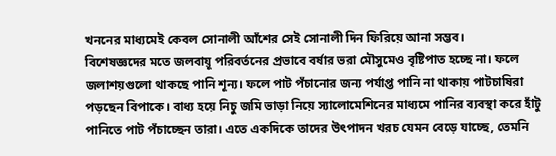খননের মাধ্যমেই কেবল সোনালী আঁশের সেই সোনালী দিন ফিরিয়ে আনা সম্ভব।
বিশেষজ্ঞদের মতে জলবায়ূ পরিবর্তনের প্রভাবে বর্ষার ভরা মৌসুমেও বৃষ্টিপাত হচ্ছে না। ফলে জলাশয়গুলো থাকছে পানি শূন্য। ফলে পাট পঁচানোর জন্য পর্যাপ্ত পানি না থাকায় পাটচাষিরা পড়ছেন বিপাকে। বাধ্য হয়ে নিচু জমি ভাড়া নিয়ে স্যালোমেশিনের মাধ্যমে পানির ব্যবস্থা করে হাঁটু পানিতে পাট পঁচাচ্ছেন তারা। এতে একদিকে তাদের উৎপাদন খরচ যেমন বেড়ে যাচ্ছে, তেমনি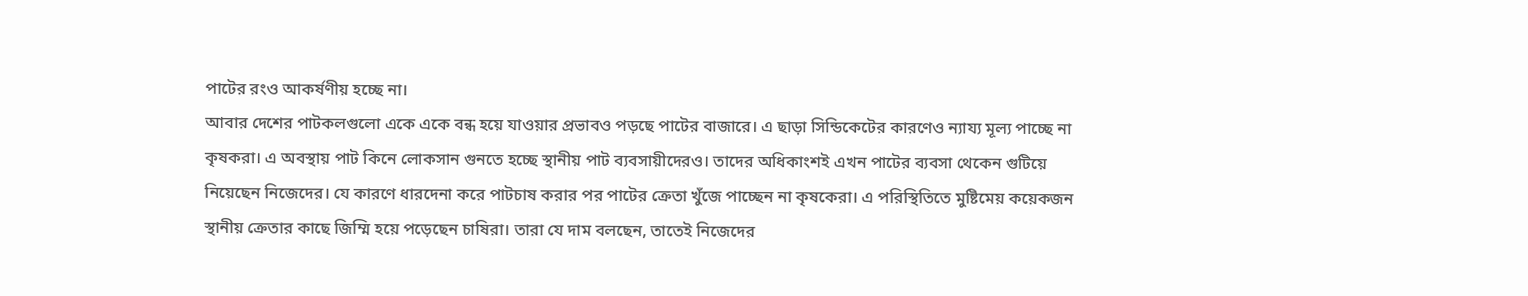পাটের রংও আকর্ষণীয় হচ্ছে না।
আবার দেশের পাটকলগুলো একে একে বন্ধ হয়ে যাওয়ার প্রভাবও পড়ছে পাটের বাজারে। এ ছাড়া সিন্ডিকেটের কারণেও ন্যায্য মূল্য পাচ্ছে না কৃষকরা। এ অবস্থায় পাট কিনে লোকসান গুনতে হচ্ছে স্থানীয় পাট ব্যবসায়ীদেরও। তাদের অধিকাংশই এখন পাটের ব্যবসা থেকেন গুটিয়ে নিয়েছেন নিজেদের। যে কারণে ধারদেনা করে পাটচাষ করার পর পাটের ক্রেতা খুঁজে পাচ্ছেন না কৃষকেরা। এ পরিস্থিতিতে মুষ্টিমেয় কয়েকজন স্থানীয় ক্রেতার কাছে জিম্মি হয়ে পড়েছেন চাষিরা। তারা যে দাম বলছেন, তাতেই নিজেদের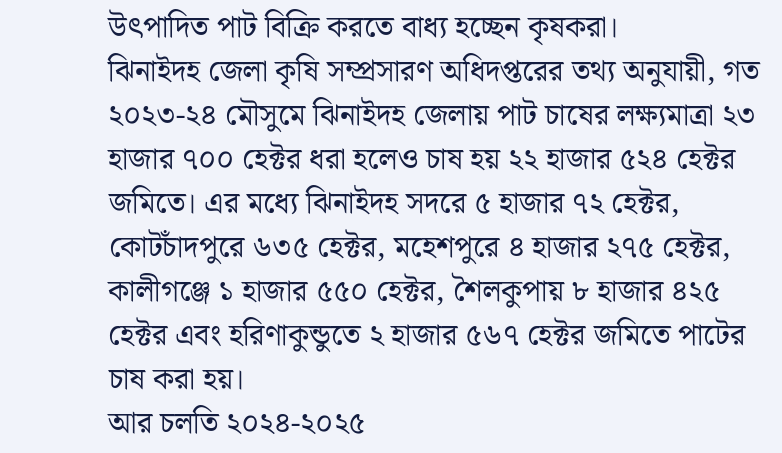উৎপাদিত পাট বিক্রি করতে বাধ্য হচ্ছেন কৃষকরা।
ঝিনাইদহ জেলা কৃষি সম্প্রসারণ অধিদপ্তরের তথ্য অনুযায়ী, গত ২০২৩-২৪ মৌসুমে ঝিনাইদহ জেলায় পাট চাষের লক্ষ্যমাত্রা ২৩ হাজার ৭০০ হেক্টর ধরা হলেও চাষ হয় ২২ হাজার ৫২৪ হেক্টর জমিতে। এর মধ্যে ঝিনাইদহ সদরে ৫ হাজার ৭২ হেক্টর, কোটচাঁদপুরে ৬৩৫ হেক্টর, মহেশপুরে ৪ হাজার ২৭৫ হেক্টর, কালীগঞ্জে ১ হাজার ৫৫০ হেক্টর, শৈলকুপায় ৮ হাজার ৪২৫ হেক্টর এবং হরিণাকুন্ডুতে ২ হাজার ৫৬৭ হেক্টর জমিতে পাটের চাষ করা হয়।
আর চলতি ২০২৪-২০২৫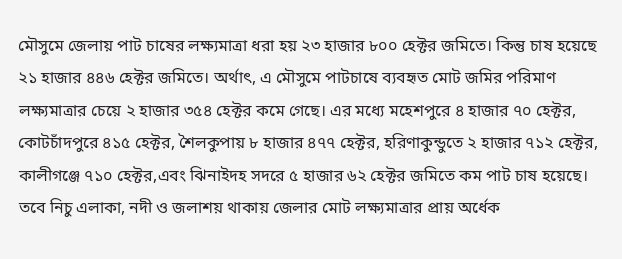মৌসুমে জেলায় পাট চাষের লক্ষ্যমাত্রা ধরা হয় ২৩ হাজার ৮০০ হেক্টর জমিতে। কিন্তু চাষ হয়েছে ২১ হাজার ৪৪৬ হেক্টর জমিতে। অর্থাৎ, এ মৌসুমে পাটচাষে ব্যবহৃত মোট জমির পরিমাণ লক্ষ্যমাত্রার চেয়ে ২ হাজার ৩৫৪ হেক্টর কমে গেছে। এর মধ্যে মহেশপুরে ৪ হাজার ৭০ হেক্টর, কোটচাঁদপুরে ৪১৫ হেক্টর, শৈলকুপায় ৮ হাজার ৪৭৭ হেক্টর, হরিণাকুন্ডুতে ২ হাজার ৭১২ হেক্টর, কালীগঞ্জে ৭১০ হেক্টর,এবং ঝিনাইদহ সদরে ৫ হাজার ৬২ হেক্টর জমিতে কম পাট চাষ হয়েছে। তবে নিচু এলাকা, নদী ও জলাশয় থাকায় জেলার মোট লক্ষ্যমাত্রার প্রায় অর্ধেক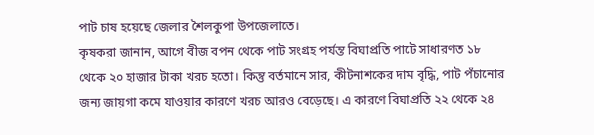পাট চাষ হয়েছে জেলার শৈলকুপা উপজেলাতে।
কৃষকরা জানান, আগে বীজ বপন থেকে পাট সংগ্রহ পর্যন্ত বিঘাপ্রতি পাটে সাধারণত ১৮ থেকে ২০ হাজার টাকা খরচ হতো। কিন্তু বর্তমানে সার, কীটনাশকের দাম বৃদ্ধি, পাট পঁচানোর জন্য জায়গা কমে যাওয়ার কারণে খরচ আরও বেড়েছে। এ কারণে বিঘাপ্রতি ২২ থেকে ২৪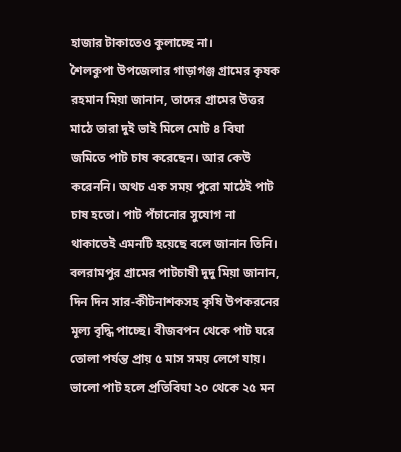হাজার টাকাতেও কুলাচ্ছে না।
শৈলকুপা উপজেলার গাড়াগঞ্জ গ্রামের কৃষক রহমান মিয়া জানান, তাদের গ্রামের উত্তর মাঠে তারা দুই ভাই মিলে মোট ৪ বিঘা জমিতে পাট চাষ করেছেন। আর কেউ করেননি। অথচ এক সময় পুরো মাঠেই পাট চাষ হতো। পাট পঁচানোর সুযোগ না থাকাতেই এমনটি হয়েছে বলে জানান তিনি।
বলরামপুর গ্রামের পাটচাষী দুদু মিয়া জানান, দিন দিন সার-কীটনাশকসহ কৃষি উপকরনের মূল্য বৃদ্ধি পাচ্ছে। বীজবপন থেকে পাট ঘরে তোলা পর্যন্ত প্রায় ৫ মাস সময় লেগে যায়। ভালো পাট হলে প্রতিবিঘা ২০ থেকে ২৫ মন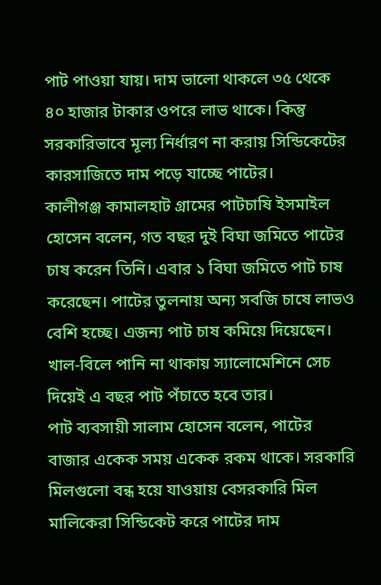পাট পাওয়া যায়। দাম ভালো থাকলে ৩৫ থেকে ৪০ হাজার টাকার ওপরে লাভ থাকে। কিন্তু সরকারিভাবে মূল্য নির্ধারণ না করায় সিন্ডিকেটের কারসাজিতে দাম পড়ে যাচ্ছে পাটের।
কালীগঞ্জ কামালহাট গ্রামের পাটচাষি ইসমাইল হোসেন বলেন, গত বছর দুই বিঘা জমিতে পাটের চাষ করেন তিনি। এবার ১ বিঘা জমিতে পাট চাষ করেছেন। পাটের তুলনায় অন্য সবজি চাষে লাভও বেশি হচ্ছে। এজন্য পাট চাষ কমিয়ে দিয়েছেন। খাল-বিলে পানি না থাকায় স্যালোমেশিনে সেচ দিয়েই এ বছর পাট পঁচাতে হবে তার।
পাট ব্যবসায়ী সালাম হোসেন বলেন, পাটের বাজার একেক সময় একেক রকম থাকে। সরকারি মিলগুলো বন্ধ হয়ে যাওয়ায় বেসরকারি মিল মালিকেরা সিন্ডিকেট করে পাটের দাম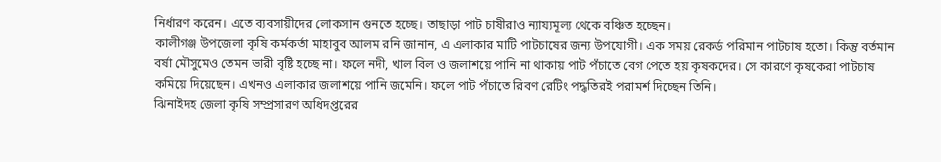নির্ধারণ করেন। এতে ব্যবসায়ীদের লোকসান গুনতে হচ্ছে। তাছাড়া পাট চাষীরাও ন্যায্যমূল্য থেকে বঞ্চিত হচ্ছেন।
কালীগঞ্জ উপজেলা কৃষি কর্মকর্তা মাহাবুব আলম রনি জানান, এ এলাকার মাটি পাটচাষের জন্য উপযোগী। এক সময় রেকর্ড পরিমান পাটচাষ হতো। কিন্তু বর্তমান বর্ষা মৌসুমেও তেমন ভারী বৃষ্টি হচ্ছে না। ফলে নদী, খাল বিল ও জলাশয়ে পানি না থাকায় পাট পঁচাতে বেগ পেতে হয় কৃষকদের। সে কারণে কৃষকেরা পাটচাষ কমিয়ে দিয়েছেন। এখনও এলাকার জলাশয়ে পানি জমেনি। ফলে পাট পঁচাতে রিবণ রেটিং পদ্ধতিরই পরামর্শ দিচ্ছেন তিনি।
ঝিনাইদহ জেলা কৃষি সম্প্রসারণ অধিদপ্তরের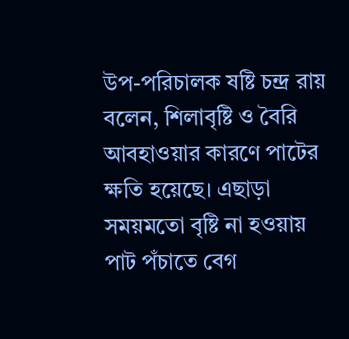উপ-পরিচালক ষষ্টি চন্দ্র রায় বলেন, শিলাবৃষ্টি ও বৈরি আবহাওয়ার কারণে পাটের ক্ষতি হয়েছে। এছাড়া সময়মতো বৃষ্টি না হওয়ায় পাট পঁচাতে বেগ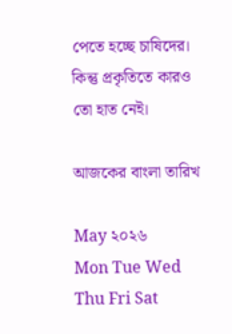পেতে হচ্ছে চাষিদের। কিন্তু প্রকৃতিতে কারও তো হাত নেই।

আজকের বাংলা তারিখ

May ২০২৬
Mon Tue Wed Thu Fri Sat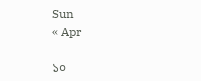Sun
« Apr

১০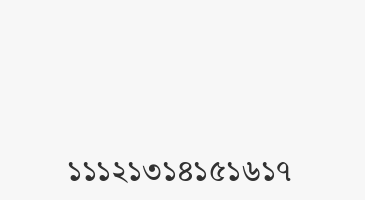১১১২১৩১৪১৫১৬১৭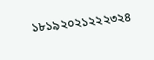১৮১৯২০২১২২২৩২৪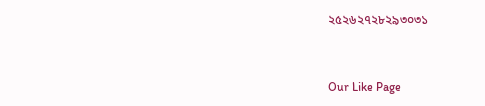২৫২৬২৭২৮২৯৩০৩১


Our Like Page